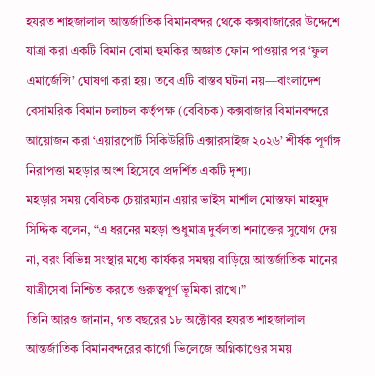হযরত শাহজালাল আন্তর্জাতিক বিমানবন্দর থেকে কক্সবাজারের উদ্দেশে যাত্রা করা একটি বিমান বোমা হুমকির অজ্ঞাত ফোন পাওয়ার পর ‘ফুল এমার্জেন্সি’ ঘোষণা করা হয়। তবে এটি বাস্তব ঘটনা নয়—বাংলাদেশ বেসামরিক বিমান চলাচল কর্তৃপক্ষ (বেবিচক) কক্সবাজার বিমানবন্দরে আয়োজন করা ‘এয়ারপোর্ট সিকিউরিটি এক্সারসাইজ ২০২৬’ শীর্ষক পূর্ণাঙ্গ নিরাপত্তা মহড়ার অংশ হিসেবে প্রদর্শিত একটি দৃশ্য।
মহড়ার সময় বেবিচক চেয়ারম্যান এয়ার ভাইস মার্শাল মোস্তফা মাহমুদ সিদ্দিক বলেন, “এ ধরনের মহড়া শুধুমাত্র দুর্বলতা শনাক্তের সুযোগ দেয় না, বরং বিভিন্ন সংস্থার মধ্যে কার্যকর সমন্বয় বাড়িয়ে আন্তর্জাতিক মানের যাত্রীসেবা নিশ্চিত করতে গুরুত্বপূর্ণ ভূমিকা রাখে।”
তিনি আরও জানান, গত বছরের ১৮ অক্টোবর হযরত শাহজালাল আন্তর্জাতিক বিমানবন্দরের কার্গো ভিলেজে অগ্নিকাণ্ডের সময়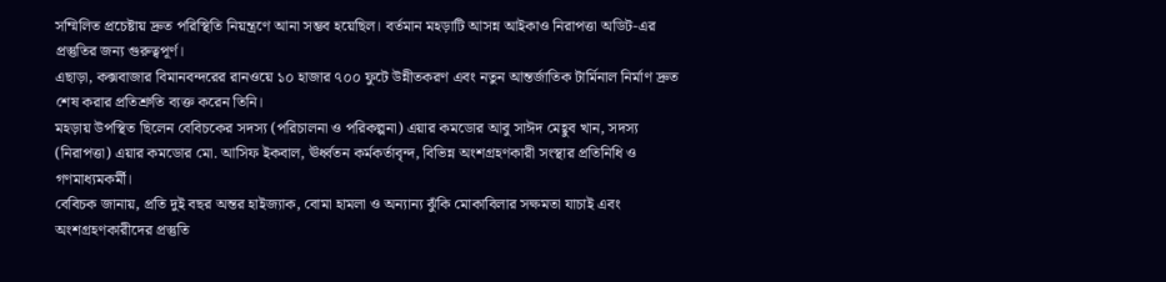সম্মিলিত প্রচেষ্টায় দ্রুত পরিস্থিতি নিয়ন্ত্রণে আনা সম্ভব হয়েছিল। বর্তমান মহড়াটি আসন্ন আইকাও নিরাপত্তা অডিট-এর প্রস্তুতির জন্য গুরুত্বপূর্ণ।
এছাড়া, কক্সবাজার বিমানবন্দরের রানওয়ে ১০ হাজার ৭০০ ফুটে উন্নীতকরণ এবং নতুন আন্তর্জাতিক টার্মিনাল নির্মাণ দ্রুত শেষ করার প্রতিশ্রুতি ব্যক্ত করেন তিনি।
মহড়ায় উপস্থিত ছিলেন বেবিচকের সদস্য (পরিচালনা ও পরিকল্পনা) এয়ার কমডোর আবু সাঈদ মেহ্বুব খান, সদস্য (নিরাপত্তা) এয়ার কমডোর মো. আসিফ ইকবাল, ঊর্ধ্বতন কর্মকর্তাবৃন্দ, বিভিন্ন অংশগ্রহণকারী সংস্থার প্রতিনিধি ও গণমাধ্যমকর্মী।
বেবিচক জানায়, প্রতি দুই বছর অন্তর হাইজ্যাক, বোমা হামলা ও অন্যান্য ঝুঁকি মোকাবিলার সক্ষমতা যাচাই এবং অংশগ্রহণকারীদের প্রস্তুতি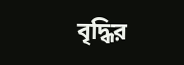বৃদ্ধির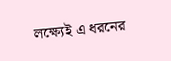লক্ষ্যেই এ ধরনের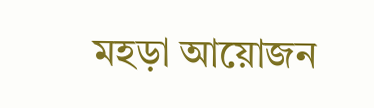মহড়া আয়োজন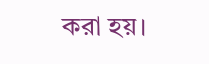করা হয়।